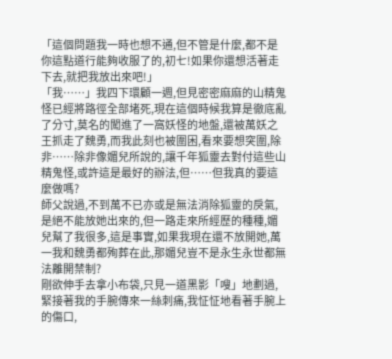「這個問題我一時也想不通,但不管是什麼,都不是你這點道行能夠收服了的,初七!如果你還想活著走下去,就把我放出來吧!」
「我……」我四下環顧一週,但見密密麻麻的山精鬼怪已經將路徑全部堵死,現在這個時候我算是徹底亂了分寸,莫名的闖進了一窩妖怪的地盤,還被萬妖之王抓走了魏勇,而我此刻也被圍困,看來要想突圍,除非……除非像媚兒所說的,讓千年狐靈去對付這些山精鬼怪,或許這是最好的辦法,但……但我真的要這麼做嗎?
師父說過,不到萬不已亦或是無法消除狐靈的戾氣,是絕不能放她出來的,但一路走來所經歷的種種,媚兒幫了我很多,這是事實,如果我現在還不放開她,萬一我和魏勇都殉葬在此,那媚兒豈不是永生永世都無法離開禁制?
剛欲伸手去拿小布袋,只見一道黑影「嗖」地劃過,緊接著我的手腕傳來一絲刺痛,我怔怔地看著手腕上的傷口,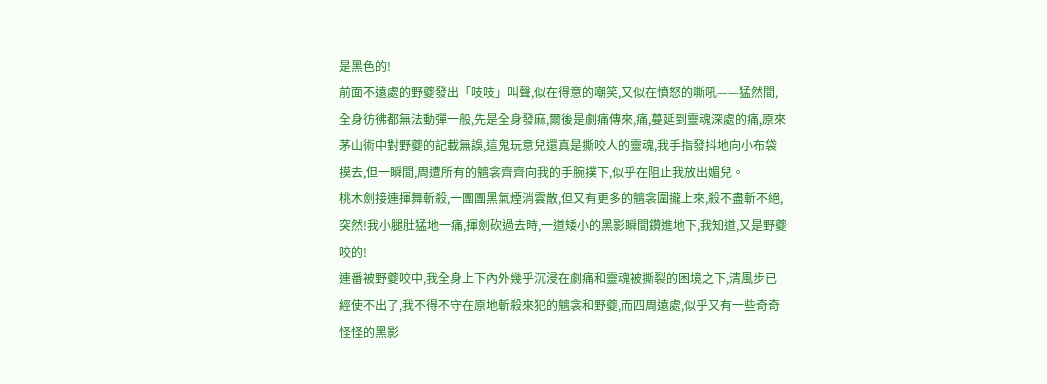是黑色的!
前面不遠處的野夔發出「吱吱」叫聲,似在得意的嘲笑,又似在憤怒的嘶吼——猛然間,全身彷彿都無法動彈一般,先是全身發麻,爾後是劇痛傳來,痛,蔓延到靈魂深處的痛,原來茅山術中對野夔的記載無誤,這鬼玩意兒還真是撕咬人的靈魂,我手指發抖地向小布袋摸去,但一瞬間,周遭所有的魑衾齊齊向我的手腕撲下,似乎在阻止我放出媚兒。
桃木劍接連揮舞斬殺,一團團黑氣煙消雲散,但又有更多的魑衾圍攏上來,殺不盡斬不絕,突然!我小腿肚猛地一痛,揮劍砍過去時,一道矮小的黑影瞬間鑽進地下,我知道,又是野夔咬的!
連番被野夔咬中,我全身上下內外幾乎沉浸在劇痛和靈魂被撕裂的困境之下,清風步已經使不出了,我不得不守在原地斬殺來犯的魑衾和野夔,而四周遠處,似乎又有一些奇奇怪怪的黑影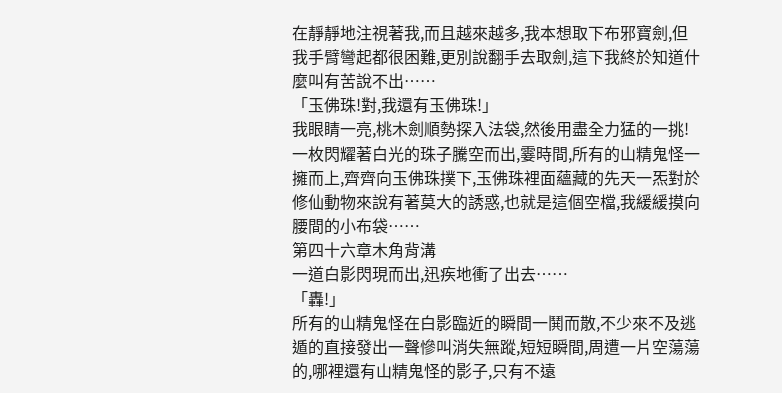在靜靜地注視著我,而且越來越多,我本想取下布邪寶劍,但我手臂彎起都很困難,更別說翻手去取劍,這下我終於知道什麼叫有苦說不出……
「玉佛珠!對,我還有玉佛珠!」
我眼睛一亮,桃木劍順勢探入法袋,然後用盡全力猛的一挑!一枚閃耀著白光的珠子騰空而出,霎時間,所有的山精鬼怪一擁而上,齊齊向玉佛珠撲下,玉佛珠裡面蘊藏的先天一炁對於修仙動物來說有著莫大的誘惑,也就是這個空檔,我緩緩摸向腰間的小布袋……
第四十六章木角背溝
一道白影閃現而出,迅疾地衝了出去……
「轟!」
所有的山精鬼怪在白影臨近的瞬間一鬨而散,不少來不及逃遁的直接發出一聲慘叫消失無蹤,短短瞬間,周遭一片空蕩蕩的,哪裡還有山精鬼怪的影子,只有不遠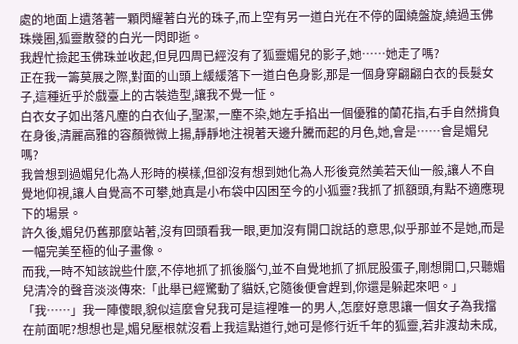處的地面上遺落著一顆閃耀著白光的珠子,而上空有另一道白光在不停的圍繞盤旋,繞過玉佛珠幾圈,狐靈散發的白光一閃即逝。
我趕忙撿起玉佛珠並收起,但見四周已經沒有了狐靈媚兒的影子,她……她走了嗎?
正在我一籌莫展之際,對面的山頭上緩緩落下一道白色身影,那是一個身穿翩翩白衣的長髮女子,這種近乎於戲臺上的古裝造型,讓我不覺一怔。
白衣女子如出落凡塵的白衣仙子,聖潔,一塵不染,她左手掐出一個優雅的蘭花指,右手自然揹負在身後,清麗高雅的容顏微微上揚,靜靜地注視著天邊升騰而起的月色,她,會是……會是媚兒嗎?
我曾想到過媚兒化為人形時的模樣,但卻沒有想到她化為人形後竟然美若天仙一般,讓人不自覺地仰視,讓人自覺高不可攀,她真是小布袋中囚困至今的小狐靈?我抓了抓額頭,有點不適應現下的場景。
許久後,媚兒仍舊那麼站著,沒有回頭看我一眼,更加沒有開口說話的意思,似乎那並不是她,而是一幅完美至極的仙子畫像。
而我,一時不知該說些什麼,不停地抓了抓後腦勺,並不自覺地抓了抓屁股蛋子,剛想開口,只聽媚兒清冷的聲音淡淡傳來:「此舉已經驚動了貓妖,它隨後便會趕到,你還是躲起來吧。」
「我……」我一陣傻眼,貌似這麼會兒我可是這裡唯一的男人,怎麼好意思讓一個女子為我擋在前面呢?想想也是,媚兒壓根就沒看上我這點道行,她可是修行近千年的狐靈,若非渡劫未成,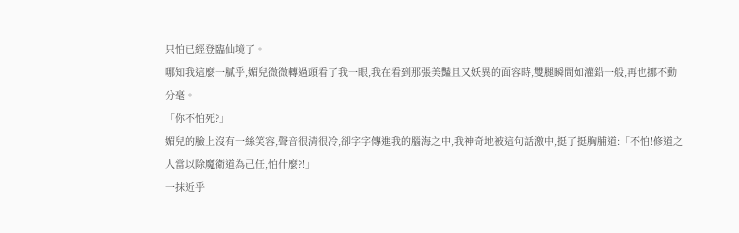只怕已經登臨仙境了。
哪知我這麼一膩乎,媚兒微微轉過頭看了我一眼,我在看到那張美豔且又妖異的面容時,雙腿瞬間如灌鉛一般,再也挪不動分毫。
「你不怕死?」
媚兒的臉上沒有一絲笑容,聲音很清很冷,卻字字傳進我的腦海之中,我神奇地被這句話激中,挺了挺胸脯道:「不怕!修道之人當以除魔衛道為己任,怕什麼?!」
一抹近乎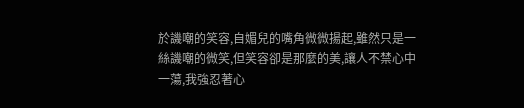於譏嘲的笑容,自媚兒的嘴角微微揚起,雖然只是一絲譏嘲的微笑,但笑容卻是那麼的美,讓人不禁心中一蕩,我強忍著心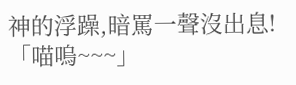神的浮躁,暗罵一聲沒出息!
「喵嗚~~~」